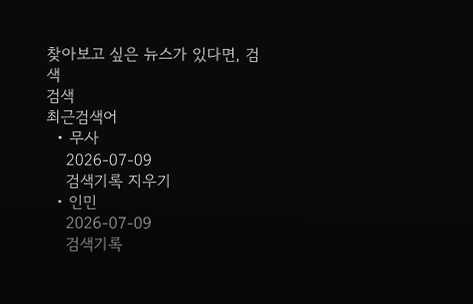찾아보고 싶은 뉴스가 있다면, 검색
검색
최근검색어
  • 무사
    2026-07-09
    검색기록 지우기
  • 인민
    2026-07-09
    검색기록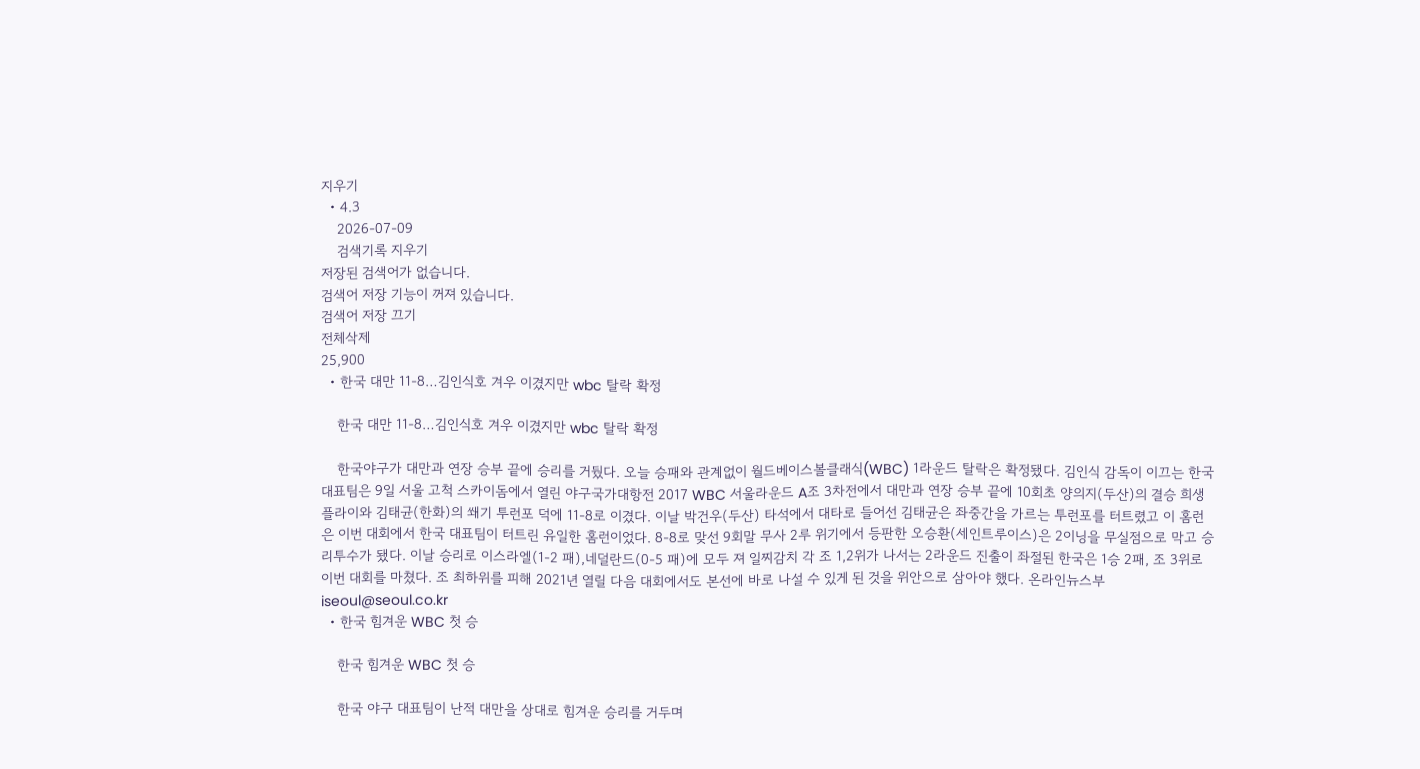지우기
  • 4.3
    2026-07-09
    검색기록 지우기
저장된 검색어가 없습니다.
검색어 저장 기능이 꺼져 있습니다.
검색어 저장 끄기
전체삭제
25,900
  • 한국 대만 11-8…김인식호 겨우 이겼지만 wbc 탈락 확정

    한국 대만 11-8…김인식호 겨우 이겼지만 wbc 탈락 확정

    한국야구가 대만과 연장 승부 끝에 승리를 거뒀다. 오늘 승패와 관계없이 월드베이스볼클래식(WBC) 1라운드 탈락은 확정됐다. 김인식 감독이 이끄는 한국 대표팀은 9일 서울 고척 스카이돔에서 열린 야구국가대항전 2017 WBC 서울라운드 A조 3차전에서 대만과 연장 승부 끝에 10회초 양의지(두산)의 결승 희생플라이와 김태균(한화)의 쐐기 투런포 덕에 11-8로 이겼다. 이날 박건우(두산) 타석에서 대타로 들어선 김태균은 좌중간을 가르는 투런포를 터트렸고 이 홈런은 이번 대회에서 한국 대표팀이 터트린 유일한 홈런이었다. 8-8로 맞선 9회말 무사 2루 위기에서 등판한 오승환(세인트루이스)은 2이닝을 무실점으로 막고 승리투수가 됐다. 이날 승리로 이스라엘(1-2 패),네덜란드(0-5 패)에 모두 져 일찌감치 각 조 1,2위가 나서는 2라운드 진출이 좌절된 한국은 1승 2패, 조 3위로 이번 대회를 마쳤다. 조 최하위를 피해 2021년 열릴 다음 대회에서도 본선에 바로 나설 수 있게 된 것을 위안으로 삼아야 했다. 온라인뉴스부 iseoul@seoul.co.kr
  • 한국 힘겨운 WBC 첫 승

    한국 힘겨운 WBC 첫 승

    한국 야구 대표팀이 난적 대만을 상대로 힘겨운 승리를 거두며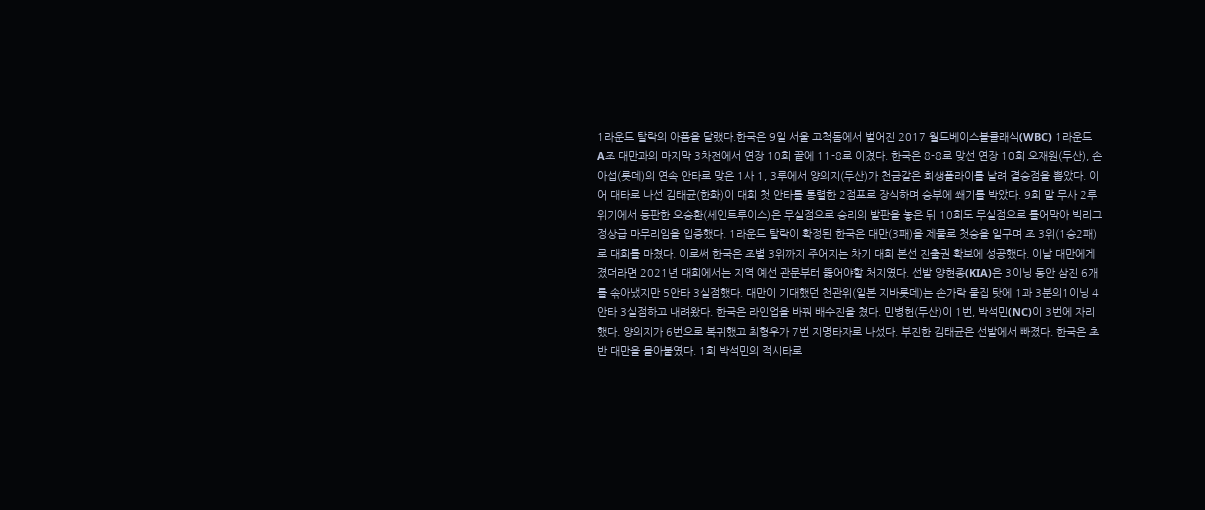1라운드 탈락의 아픔을 달랬다.한국은 9일 서울 고척돔에서 벌어진 2017 월드베이스볼클래식(WBC) 1라운드 A조 대만과의 마지막 3차전에서 연장 10회 끝에 11-8로 이겼다. 한국은 8-8로 맞선 연장 10회 오재원(두산), 손아섭(롯데)의 연속 안타로 맞은 1사 1, 3루에서 양의지(두산)가 천금같은 희생플라이를 날려 결승점을 뽑았다. 이어 대타로 나선 김태균(한화)이 대회 첫 안타를 통렬한 2점포로 장식하며 승부에 쐐기를 박았다. 9회 말 무사 2루 위기에서 등판한 오승환(세인트루이스)은 무실점으로 승리의 발판을 놓은 뒤 10회도 무실점으로 틀어막아 빅리그 정상급 마무리임을 입증했다. 1라운드 탈락이 확정된 한국은 대만(3패)을 제물로 첫승을 일구며 조 3위(1승2패)로 대회를 마쳤다. 이로써 한국은 조별 3위까지 주어지는 차기 대회 본선 진출권 확보에 성공했다. 이날 대만에게 졌더라면 2021년 대회에서는 지역 예선 관문부터 뚫어야할 처지였다. 선발 양현종(KIA)은 3이닝 동안 삼진 6개를 솎아냈지만 5안타 3실점했다. 대만이 기대했던 천관위(일본 지바롯데)는 손가락 물집 탓에 1과 3분의1이닝 4안타 3실점하고 내려왔다. 한국은 라인업을 바꿔 배수진을 쳤다. 민병헌(두산)이 1번, 박석민(NC)이 3번에 자리했다. 양의지가 6번으로 복귀했고 최형우가 7번 지명타자로 나섰다. 부진한 김태균은 선발에서 빠졌다. 한국은 초반 대만을 몰아붙였다. 1회 박석민의 적시타로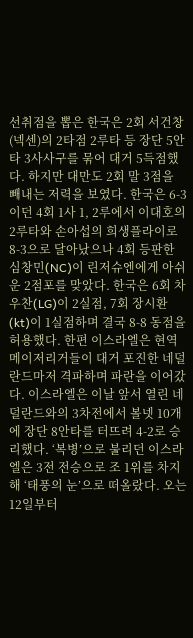선취점을 뽑은 한국은 2회 서건창(넥센)의 2타점 2루타 등 장단 5안타 3사사구를 묶어 대거 5득점했다. 하지만 대만도 2회 말 3점을 빼내는 저력을 보였다. 한국은 6-3이던 4회 1사 1, 2루에서 이대호의 2루타와 손아섭의 희생플라이로 8-3으로 달아났으나 4회 등판한 심창민(NC)이 린저슈엔에게 아쉬운 2점포를 맞았다. 한국은 6회 차우찬(LG)이 2실점, 7회 장시환(kt)이 1실점하며 결국 8-8 동점을 허용했다. 한편 이스라엘은 현역 메이저리거들이 대거 포진한 네덜란드마저 격파하며 파란을 이어갔다. 이스라엘은 이날 앞서 열린 네덜란드와의 3차전에서 볼넷 10개에 장단 8안타를 터뜨려 4-2로 승리했다. ‘복병’으로 불리던 이스라엘은 3전 전승으로 조 1위를 차지해 ‘태풍의 눈’으로 떠올랐다. 오는 12일부터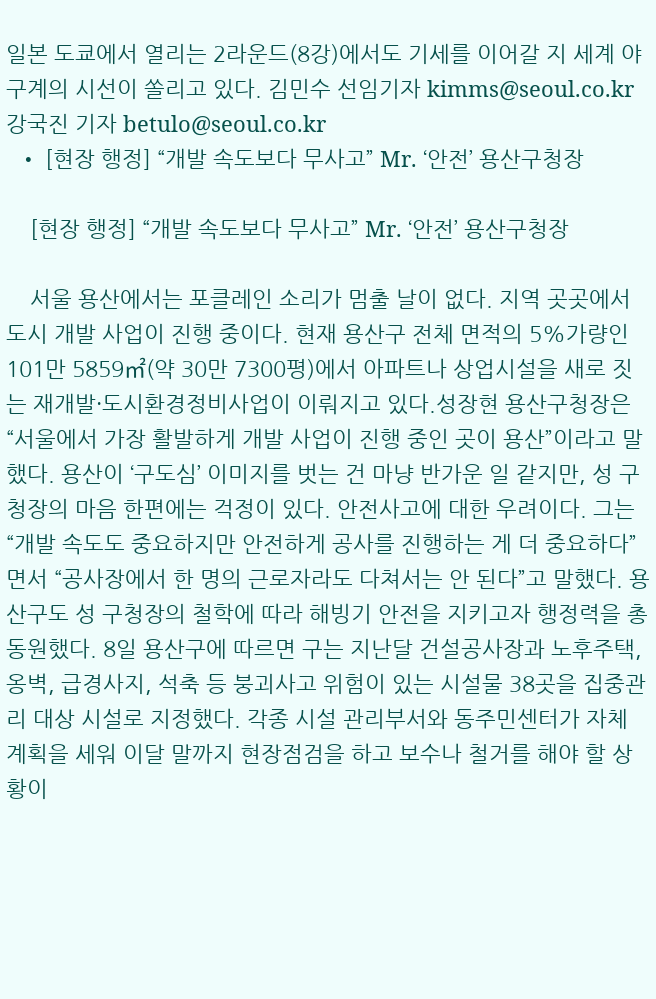일본 도쿄에서 열리는 2라운드(8강)에서도 기세를 이어갈 지 세계 야구계의 시선이 쏠리고 있다. 김민수 선임기자 kimms@seoul.co.kr 강국진 기자 betulo@seoul.co.kr
  • [현장 행정] “개발 속도보다 무사고” Mr. ‘안전’ 용산구청장

    [현장 행정] “개발 속도보다 무사고” Mr. ‘안전’ 용산구청장

    서울 용산에서는 포클레인 소리가 멈출 날이 없다. 지역 곳곳에서 도시 개발 사업이 진행 중이다. 현재 용산구 전체 면적의 5%가량인 101만 5859㎡(약 30만 7300평)에서 아파트나 상업시설을 새로 짓는 재개발·도시환경정비사업이 이뤄지고 있다.성장현 용산구청장은 “서울에서 가장 활발하게 개발 사업이 진행 중인 곳이 용산”이라고 말했다. 용산이 ‘구도심’ 이미지를 벗는 건 마냥 반가운 일 같지만, 성 구청장의 마음 한편에는 걱정이 있다. 안전사고에 대한 우려이다. 그는 “개발 속도도 중요하지만 안전하게 공사를 진행하는 게 더 중요하다”면서 “공사장에서 한 명의 근로자라도 다쳐서는 안 된다”고 말했다. 용산구도 성 구청장의 철학에 따라 해빙기 안전을 지키고자 행정력을 총동원했다. 8일 용산구에 따르면 구는 지난달 건설공사장과 노후주택, 옹벽, 급경사지, 석축 등 붕괴사고 위험이 있는 시설물 38곳을 집중관리 대상 시설로 지정했다. 각종 시설 관리부서와 동주민센터가 자체 계획을 세워 이달 말까지 현장점검을 하고 보수나 철거를 해야 할 상황이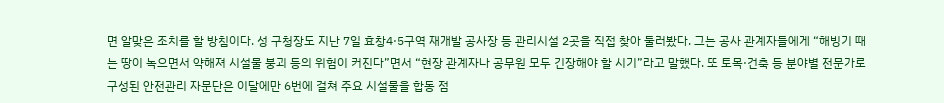면 알맞은 조치를 할 방침이다. 성 구청장도 지난 7일 효창4·5구역 재개발 공사장 등 관리시설 2곳을 직접 찾아 둘러봤다. 그는 공사 관계자들에게 “해빙기 때는 땅이 녹으면서 약해져 시설물 붕괴 등의 위험이 커진다”면서 “현장 관계자나 공무원 모두 긴장해야 할 시기”라고 말했다. 또 토목·건축 등 분야별 전문가로 구성된 안전관리 자문단은 이달에만 6번에 걸쳐 주요 시설물을 합동 점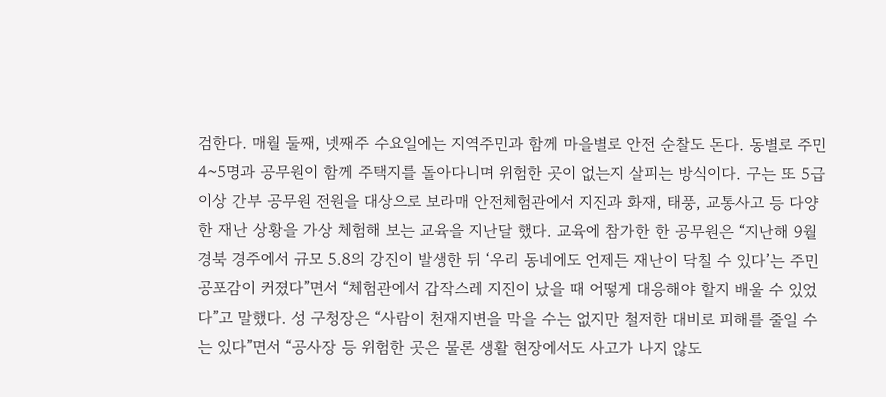검한다. 매월 둘째, 넷째주 수요일에는 지역주민과 함께 마을별로 안전 순찰도 돈다. 동별로 주민 4~5명과 공무원이 함께 주택지를 돌아다니며 위험한 곳이 없는지 살피는 방식이다. 구는 또 5급 이상 간부 공무원 전원을 대상으로 보라매 안전체험관에서 지진과 화재, 태풍, 교통사고 등 다양한 재난 상황을 가상 체험해 보는 교육을 지난달 했다. 교육에 참가한 한 공무원은 “지난해 9월 경북 경주에서 규모 5.8의 강진이 발생한 뒤 ‘우리 동네에도 언제든 재난이 닥칠 수 있다’는 주민 공포감이 커졌다”면서 “체험관에서 갑작스레 지진이 났을 때 어떻게 대응해야 할지 배울 수 있었다”고 말했다. 성 구청장은 “사람이 천재지변을 막을 수는 없지만 철저한 대비로 피해를 줄일 수는 있다”면서 “공사장 등 위험한 곳은 물론 생활 현장에서도 사고가 나지 않도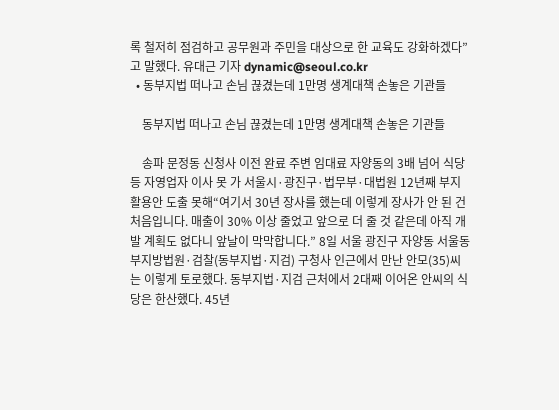록 철저히 점검하고 공무원과 주민을 대상으로 한 교육도 강화하겠다”고 말했다. 유대근 기자 dynamic@seoul.co.kr
  • 동부지법 떠나고 손님 끊겼는데 1만명 생계대책 손놓은 기관들

    동부지법 떠나고 손님 끊겼는데 1만명 생계대책 손놓은 기관들

    송파 문정동 신청사 이전 완료 주변 임대료 자양동의 3배 넘어 식당 등 자영업자 이사 못 가 서울시·광진구·법무부·대법원 12년째 부지 활용안 도출 못해“여기서 30년 장사를 했는데 이렇게 장사가 안 된 건 처음입니다. 매출이 30% 이상 줄었고 앞으로 더 줄 것 같은데 아직 개발 계획도 없다니 앞날이 막막합니다.” 8일 서울 광진구 자양동 서울동부지방법원·검찰(동부지법·지검) 구청사 인근에서 만난 안모(35)씨는 이렇게 토로했다. 동부지법·지검 근처에서 2대째 이어온 안씨의 식당은 한산했다. 45년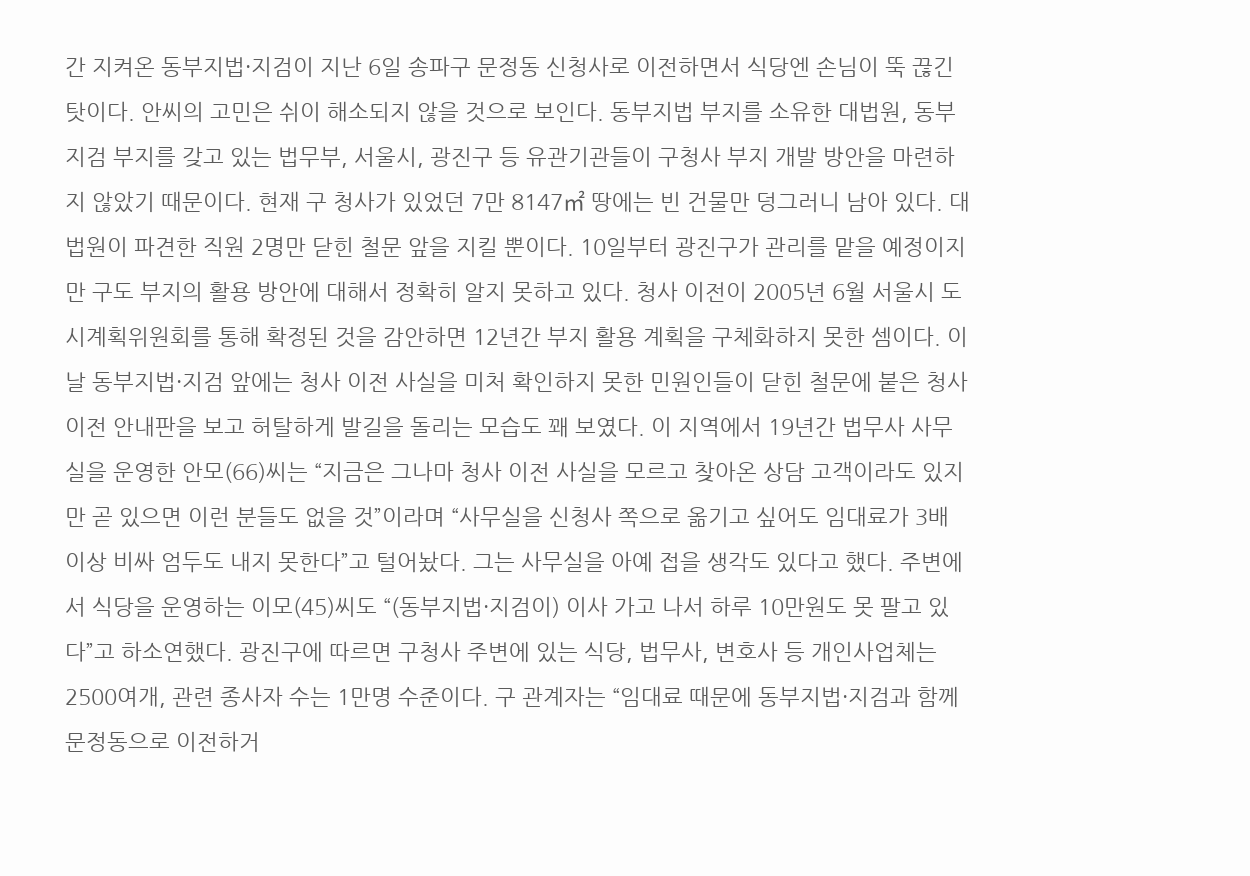간 지켜온 동부지법·지검이 지난 6일 송파구 문정동 신청사로 이전하면서 식당엔 손님이 뚝 끊긴 탓이다. 안씨의 고민은 쉬이 해소되지 않을 것으로 보인다. 동부지법 부지를 소유한 대법원, 동부지검 부지를 갖고 있는 법무부, 서울시, 광진구 등 유관기관들이 구청사 부지 개발 방안을 마련하지 않았기 때문이다. 현재 구 청사가 있었던 7만 8147㎡ 땅에는 빈 건물만 덩그러니 남아 있다. 대법원이 파견한 직원 2명만 닫힌 철문 앞을 지킬 뿐이다. 10일부터 광진구가 관리를 맡을 예정이지만 구도 부지의 활용 방안에 대해서 정확히 알지 못하고 있다. 청사 이전이 2005년 6월 서울시 도시계획위원회를 통해 확정된 것을 감안하면 12년간 부지 활용 계획을 구체화하지 못한 셈이다. 이날 동부지법·지검 앞에는 청사 이전 사실을 미처 확인하지 못한 민원인들이 닫힌 철문에 붙은 청사 이전 안내판을 보고 허탈하게 발길을 돌리는 모습도 꽤 보였다. 이 지역에서 19년간 법무사 사무실을 운영한 안모(66)씨는 “지금은 그나마 청사 이전 사실을 모르고 찾아온 상담 고객이라도 있지만 곧 있으면 이런 분들도 없을 것”이라며 “사무실을 신청사 쪽으로 옮기고 싶어도 임대료가 3배 이상 비싸 엄두도 내지 못한다”고 털어놨다. 그는 사무실을 아예 접을 생각도 있다고 했다. 주변에서 식당을 운영하는 이모(45)씨도 “(동부지법·지검이) 이사 가고 나서 하루 10만원도 못 팔고 있다”고 하소연했다. 광진구에 따르면 구청사 주변에 있는 식당, 법무사, 변호사 등 개인사업체는 2500여개, 관련 종사자 수는 1만명 수준이다. 구 관계자는 “임대료 때문에 동부지법·지검과 함께 문정동으로 이전하거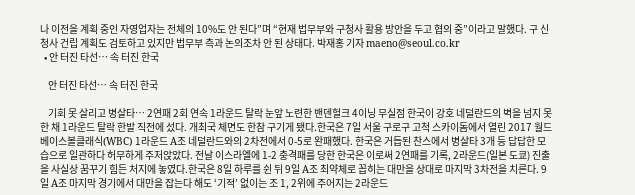나 이전을 계획 중인 자영업자는 전체의 10%도 안 된다”며 “현재 법무부와 구청사 활용 방안을 두고 협의 중”이라고 말했다. 구 신청사 건립 계획도 검토하고 있지만 법무부 측과 논의조차 안 된 상태다. 박재홍 기자 maeno@seoul.co.kr
  • 안 터진 타선… 속 터진 한국

    안 터진 타선… 속 터진 한국

    기회 못 살리고 병살타… 2연패 2회 연속 1라운드 탈락 눈앞 노련한 밴덴헐크 4이닝 무실점 한국이 강호 네덜란드의 벽을 넘지 못한 채 1라운드 탈락 한발 직전에 섰다. 개최국 체면도 한참 구기게 됐다.한국은 7일 서울 구로구 고척 스카이돔에서 열린 2017 월드베이스볼클래식(WBC) 1라운드 A조 네덜란드와의 2차전에서 0-5로 완패했다. 한국은 거듭된 찬스에서 병살타 3개 등 답답한 모습으로 일관하다 허무하게 주저앉았다. 전날 이스라엘에 1-2 충격패를 당한 한국은 이로써 2연패를 기록, 2라운드(일본 도쿄) 진출을 사실상 꿈꾸기 힘든 처지에 놓였다.한국은 8일 하루를 쉰 뒤 9일 A조 최약체로 꼽히는 대만을 상대로 마지막 3차전을 치른다. 9일 A조 마지막 경기에서 대만을 잡는다 해도 ‘기적’ 없이는 조 1, 2위에 주어지는 2라운드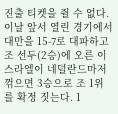진출 티켓을 쥘 수 없다. 이날 앞서 열린 경기에서 대만을 15-7로 대파하고 조 선두(2승)에 오른 이스라엘이 네덜란드마저 꺾으면 3승으로 조 1위를 확정 짓는다. 1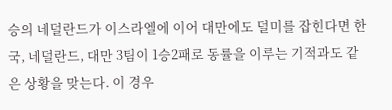승의 네덜란드가 이스라엘에 이어 대만에도 덜미를 잡힌다면 한국, 네덜란드, 대만 3팀이 1승2패로 동률을 이루는 기적과도 같은 상황을 맞는다. 이 경우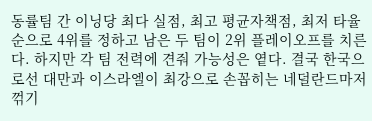동률팀 간 이닝당 최다 실점, 최고 평균자책점, 최저 타율 순으로 4위를 정하고 남은 두 팀이 2위 플레이오프를 치른다. 하지만 각 팀 전력에 견줘 가능성은 옅다. 결국 한국으로선 대만과 이스라엘이 최강으로 손꼽히는 네덜란드마저 꺾기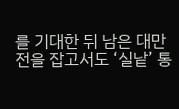를 기대한 뒤 남은 대만전을 잡고서도 ‘실낱’ 통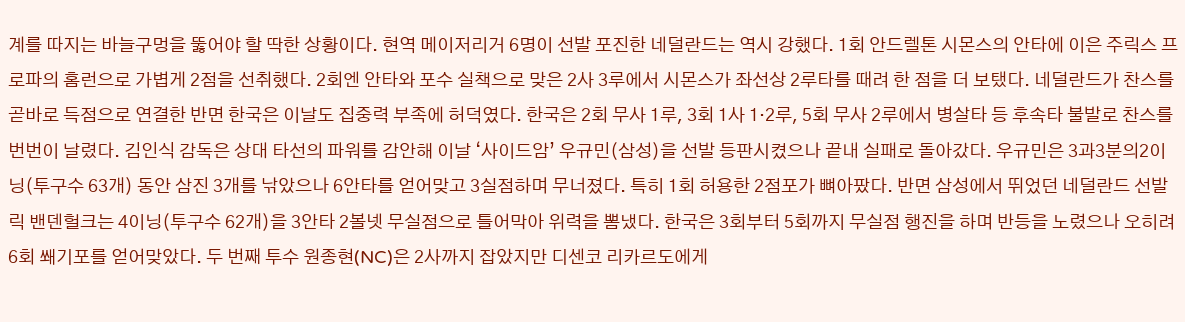계를 따지는 바늘구멍을 뚫어야 할 딱한 상황이다. 현역 메이저리거 6명이 선발 포진한 네덜란드는 역시 강했다. 1회 안드렐톤 시몬스의 안타에 이은 주릭스 프로파의 홈런으로 가볍게 2점을 선취했다. 2회엔 안타와 포수 실책으로 맞은 2사 3루에서 시몬스가 좌선상 2루타를 때려 한 점을 더 보탰다. 네덜란드가 찬스를 곧바로 득점으로 연결한 반면 한국은 이날도 집중력 부족에 허덕였다. 한국은 2회 무사 1루, 3회 1사 1·2루, 5회 무사 2루에서 병살타 등 후속타 불발로 찬스를 번번이 날렸다. 김인식 감독은 상대 타선의 파워를 감안해 이날 ‘사이드암’ 우규민(삼성)을 선발 등판시켰으나 끝내 실패로 돌아갔다. 우규민은 3과3분의2이닝(투구수 63개) 동안 삼진 3개를 낚았으나 6안타를 얻어맞고 3실점하며 무너졌다. 특히 1회 허용한 2점포가 뼈아팠다. 반면 삼성에서 뛰었던 네덜란드 선발 릭 밴덴헐크는 4이닝(투구수 62개)을 3안타 2볼넷 무실점으로 틀어막아 위력을 뽐냈다. 한국은 3회부터 5회까지 무실점 행진을 하며 반등을 노렸으나 오히려 6회 쐐기포를 얻어맞았다. 두 번째 투수 원종현(NC)은 2사까지 잡았지만 디센코 리카르도에게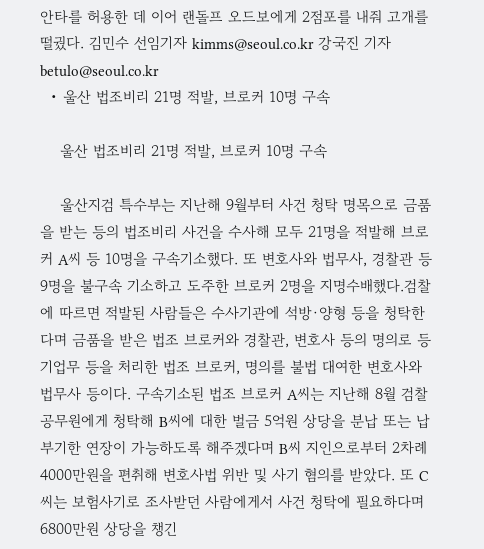안타를 허용한 데 이어 랜돌프 오드보에게 2점포를 내줘 고개를 떨궜다. 김민수 선임기자 kimms@seoul.co.kr 강국진 기자 betulo@seoul.co.kr
  • 울산 법조비리 21명 적발, 브로커 10명 구속

    울산 법조비리 21명 적발, 브로커 10명 구속

    울산지검 특수부는 지난해 9월부터 사건 청탁 명목으로 금품을 받는 등의 법조비리 사건을 수사해 모두 21명을 적발해 브로커 A씨 등 10명을 구속기소했다. 또 변호사와 법무사, 경찰관 등 9명을 불구속 기소하고 도주한 브로커 2명을 지명수배했다.검찰에 따르면 적발된 사람들은 수사기관에 석방·양형 등을 청탁한다며 금품을 받은 법조 브로커와 경찰관, 변호사 등의 명의로 등기업무 등을 처리한 법조 브로커, 명의를 불법 대여한 변호사와 법무사 등이다. 구속기소된 법조 브로커 A씨는 지난해 8월 검찰 공무원에게 청탁해 B씨에 대한 벌금 5억원 상당을 분납 또는 납부기한 연장이 가능하도록 해주겠다며 B씨 지인으로부터 2차례 4000만원을 편취해 변호사법 위반 및 사기 혐의를 받았다. 또 C씨는 보험사기로 조사받던 사람에게서 사건 청탁에 필요하다며 6800만원 상당을 챙긴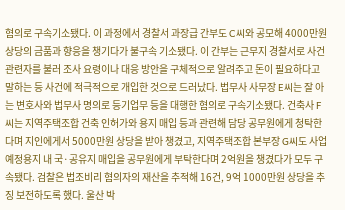혐의로 구속기소됐다. 이 과정에서 경찰서 과장급 간부도 C씨와 공모해 4000만원 상당의 금품과 향응을 챙기다가 불구속 기소됐다. 이 간부는 근무지 경찰서로 사건 관련자를 불러 조사 요령이나 대응 방안을 구체적으로 알려주고 돈이 필요하다고 말하는 등 사건에 적극적으로 개입한 것으로 드러났다. 법무사 사무장 E씨는 잘 아는 변호사와 법무사 명의로 등기업무 등을 대행한 혐의로 구속기소됐다. 건축사 F씨는 지역주택조합 건축 인허가와 용지 매입 등과 관련해 담당 공무원에게 청탁한다며 지인에게서 5000만원 상당을 받아 챙겼고, 지역주택조합 본부장 G씨도 사업 예정용지 내 국·공유지 매입을 공무원에게 부탁한다며 2억원을 챙겼다가 모두 구속됐다. 검찰은 법조비리 혐의자의 재산을 추적해 16건, 9억 1000만원 상당을 추징 보전하도록 했다. 울산 박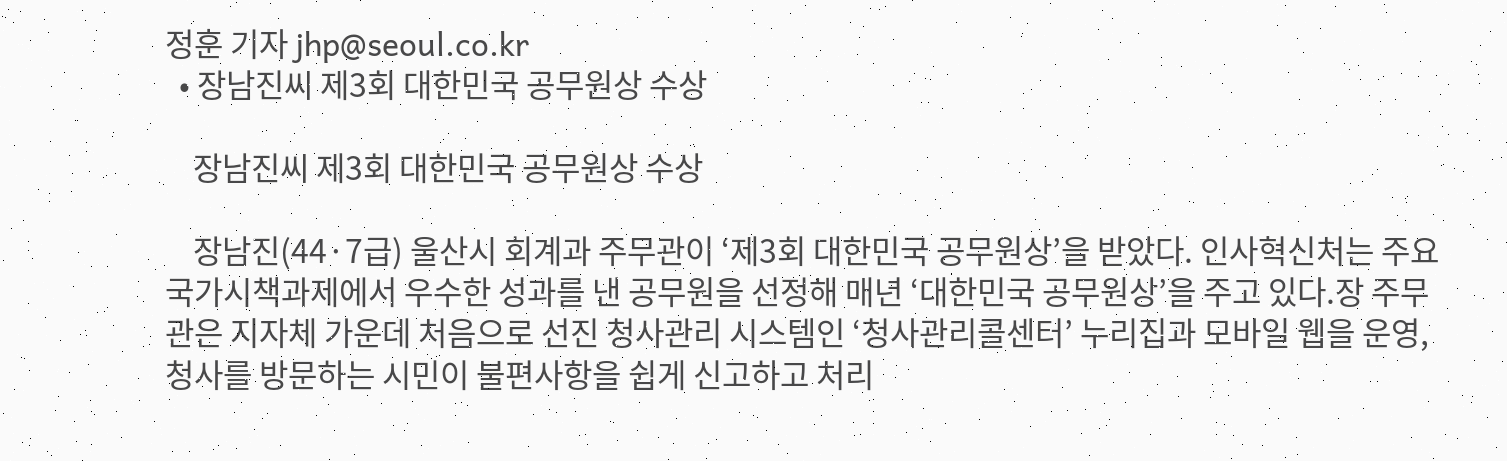정훈 기자 jhp@seoul.co.kr
  • 장남진씨 제3회 대한민국 공무원상 수상

    장남진씨 제3회 대한민국 공무원상 수상

    장남진(44·7급) 울산시 회계과 주무관이 ‘제3회 대한민국 공무원상’을 받았다. 인사혁신처는 주요 국가시책과제에서 우수한 성과를 낸 공무원을 선정해 매년 ‘대한민국 공무원상’을 주고 있다.장 주무관은 지자체 가운데 처음으로 선진 청사관리 시스템인 ‘청사관리콜센터’ 누리집과 모바일 웹을 운영, 청사를 방문하는 시민이 불편사항을 쉽게 신고하고 처리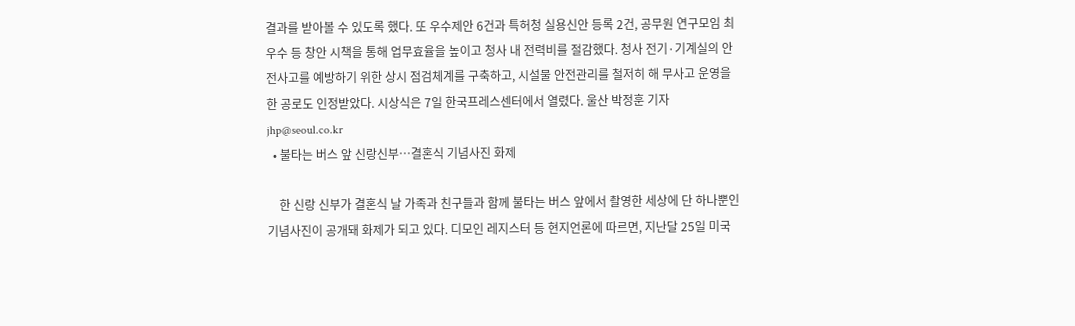결과를 받아볼 수 있도록 했다. 또 우수제안 6건과 특허청 실용신안 등록 2건, 공무원 연구모임 최우수 등 창안 시책을 통해 업무효율을 높이고 청사 내 전력비를 절감했다. 청사 전기·기계실의 안전사고를 예방하기 위한 상시 점검체계를 구축하고, 시설물 안전관리를 철저히 해 무사고 운영을 한 공로도 인정받았다. 시상식은 7일 한국프레스센터에서 열렸다. 울산 박정훈 기자 jhp@seoul.co.kr
  • 불타는 버스 앞 신랑신부…결혼식 기념사진 화제

    한 신랑 신부가 결혼식 날 가족과 친구들과 함께 불타는 버스 앞에서 촬영한 세상에 단 하나뿐인 기념사진이 공개돼 화제가 되고 있다. 디모인 레지스터 등 현지언론에 따르면, 지난달 25일 미국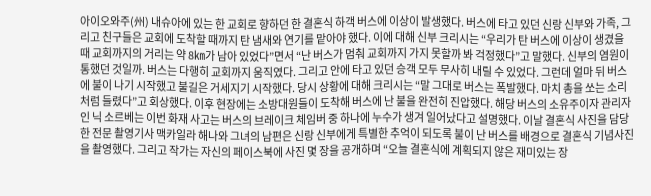아이오와주(州) 내슈아에 있는 한 교회로 향하던 한 결혼식 하객 버스에 이상이 발생했다. 버스에 타고 있던 신랑 신부와 가족, 그리고 친구들은 교회에 도착할 때까지 탄 냄새와 연기를 맡아야 했다. 이에 대해 신부 크리시는 “우리가 탄 버스에 이상이 생겼을 때 교회까지의 거리는 약 8㎞가 남아 있었다”면서 “난 버스가 멈춰 교회까지 가지 못할까 봐 걱정했다”고 말했다. 신부의 염원이 통했던 것일까. 버스는 다행히 교회까지 움직였다. 그리고 안에 타고 있던 승객 모두 무사히 내릴 수 있었다. 그런데 얼마 뒤 버스에 불이 나기 시작했고 불길은 거세지기 시작했다. 당시 상황에 대해 크리시는 “말 그대로 버스는 폭발했다. 마치 총을 쏘는 소리처럼 들렸다”고 회상했다. 이후 현장에는 소방대원들이 도착해 버스에 난 불을 완전히 진압했다. 해당 버스의 소유주이자 관리자인 닉 소르베는 이번 화재 사고는 버스의 브레이크 체임버 중 하나에 누수가 생겨 일어났다고 설명했다. 이날 결혼식 사진을 담당한 전문 촬영기사 맥카일라 해나와 그녀의 남편은 신랑 신부에게 특별한 추억이 되도록 불이 난 버스를 배경으로 결혼식 기념사진을 촬영했다. 그리고 작가는 자신의 페이스북에 사진 몇 장을 공개하며 “오늘 결혼식에 계획되지 않은 재미있는 장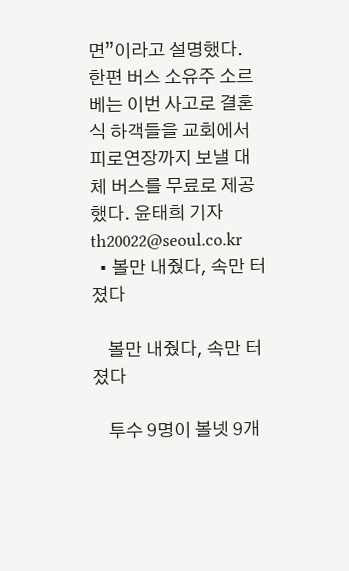면”이라고 설명했다. 한편 버스 소유주 소르베는 이번 사고로 결혼식 하객들을 교회에서 피로연장까지 보낼 대체 버스를 무료로 제공했다. 윤태희 기자 th20022@seoul.co.kr
  • 볼만 내줬다, 속만 터졌다

    볼만 내줬다, 속만 터졌다

    투수 9명이 볼넷 9개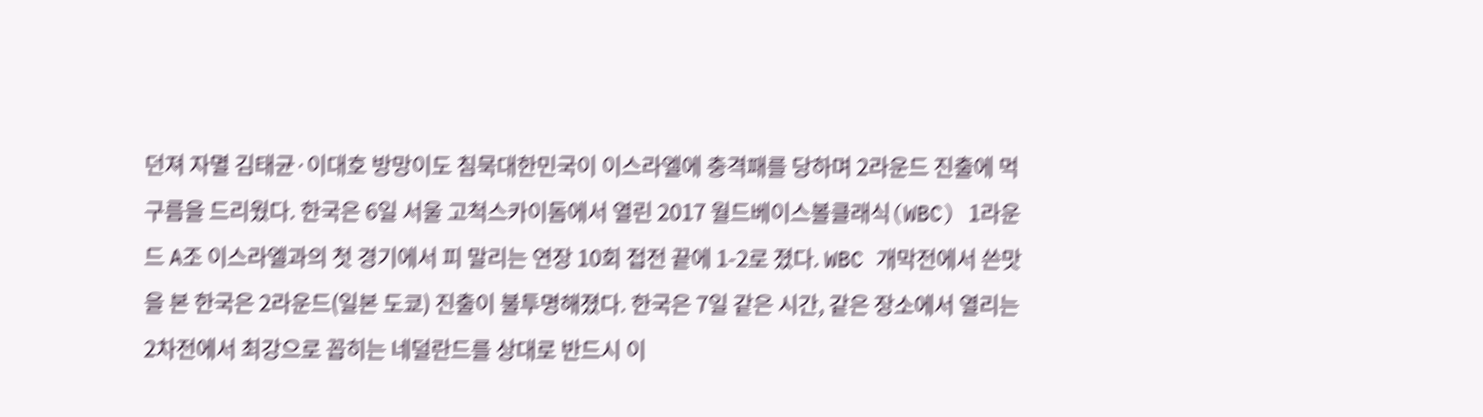던져 자멸 김태균·이대호 방망이도 침묵대한민국이 이스라엘에 충격패를 당하며 2라운드 진출에 먹구름을 드리웠다. 한국은 6일 서울 고척스카이돔에서 열린 2017 월드베이스볼클래식(WBC) 1라운드 A조 이스라엘과의 첫 경기에서 피 말리는 연장 10회 접전 끝에 1-2로 졌다. WBC 개막전에서 쓴맛을 본 한국은 2라운드(일본 도쿄) 진출이 불투명해졌다. 한국은 7일 같은 시간, 같은 장소에서 열리는 2차전에서 최강으로 꼽히는 네덜란드를 상대로 반드시 이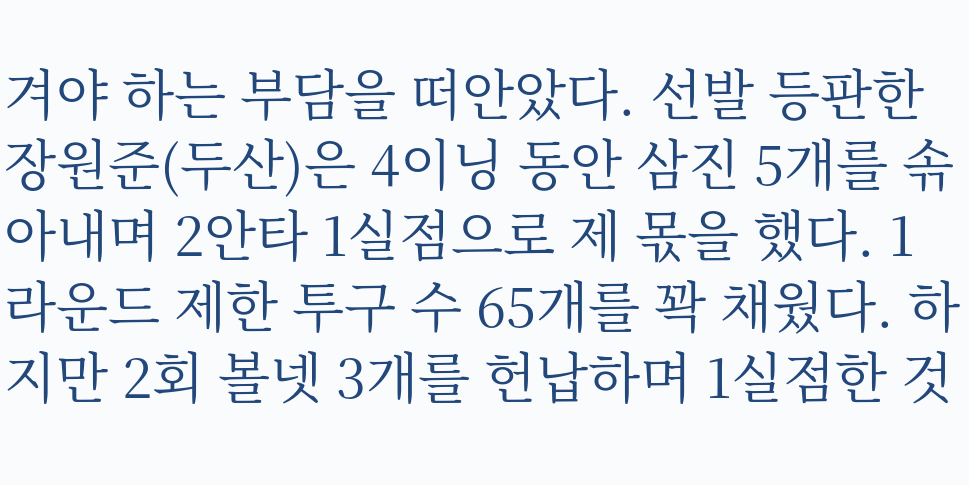겨야 하는 부담을 떠안았다. 선발 등판한 장원준(두산)은 4이닝 동안 삼진 5개를 솎아내며 2안타 1실점으로 제 몫을 했다. 1라운드 제한 투구 수 65개를 꽉 채웠다. 하지만 2회 볼넷 3개를 헌납하며 1실점한 것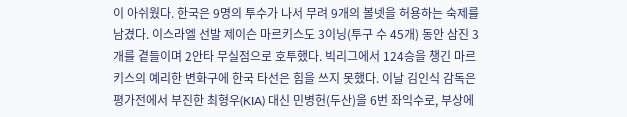이 아쉬웠다. 한국은 9명의 투수가 나서 무려 9개의 볼넷을 허용하는 숙제를 남겼다. 이스라엘 선발 제이슨 마르키스도 3이닝(투구 수 45개) 동안 삼진 3개를 곁들이며 2안타 무실점으로 호투했다. 빅리그에서 124승을 챙긴 마르키스의 예리한 변화구에 한국 타선은 힘을 쓰지 못했다. 이날 김인식 감독은 평가전에서 부진한 최형우(KIA) 대신 민병헌(두산)을 6번 좌익수로, 부상에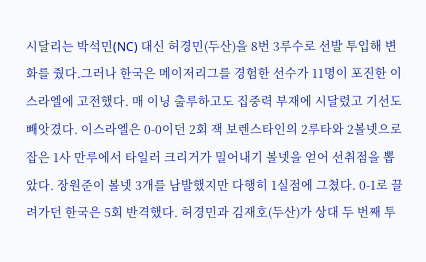시달리는 박석민(NC) 대신 허경민(두산)을 8번 3루수로 선발 투입해 변화를 줬다.그러나 한국은 메이저리그를 경험한 선수가 11명이 포진한 이스라엘에 고전했다. 매 이닝 출루하고도 집중력 부재에 시달렸고 기선도 빼앗겼다. 이스라엘은 0-0이던 2회 잭 보렌스타인의 2루타와 2볼넷으로 잡은 1사 만루에서 타일러 크리거가 밀어내기 볼넷을 얻어 선취점을 뽑았다. 장원준이 볼넷 3개를 남발했지만 다행히 1실점에 그쳤다. 0-1로 끌려가던 한국은 5회 반격했다. 허경민과 김재호(두산)가 상대 두 번째 투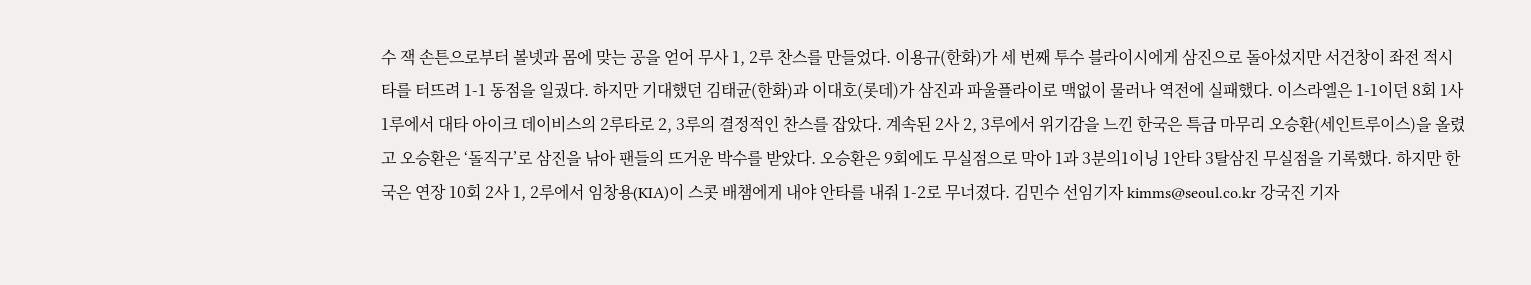수 잭 손튼으로부터 볼넷과 몸에 맞는 공을 얻어 무사 1, 2루 찬스를 만들었다. 이용규(한화)가 세 번째 투수 블라이시에게 삼진으로 돌아섰지만 서건창이 좌전 적시타를 터뜨려 1-1 동점을 일궜다. 하지만 기대했던 김태균(한화)과 이대호(롯데)가 삼진과 파울플라이로 맥없이 물러나 역전에 실패했다. 이스라엘은 1-1이던 8회 1사 1루에서 대타 아이크 데이비스의 2루타로 2, 3루의 결정적인 찬스를 잡았다. 계속된 2사 2, 3루에서 위기감을 느낀 한국은 특급 마무리 오승환(세인트루이스)을 올렸고 오승환은 ‘돌직구’로 삼진을 낚아 팬들의 뜨거운 박수를 받았다. 오승환은 9회에도 무실점으로 막아 1과 3분의1이닝 1안타 3탈삼진 무실점을 기록했다. 하지만 한국은 연장 10회 2사 1, 2루에서 임창용(KIA)이 스콧 배챔에게 내야 안타를 내줘 1-2로 무너졌다. 김민수 선임기자 kimms@seoul.co.kr 강국진 기자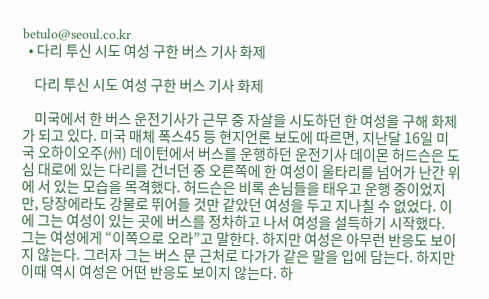betulo@seoul.co.kr
  • 다리 투신 시도 여성 구한 버스 기사 화제

    다리 투신 시도 여성 구한 버스 기사 화제

    미국에서 한 버스 운전기사가 근무 중 자살을 시도하던 한 여성을 구해 화제가 되고 있다. 미국 매체 폭스45 등 현지언론 보도에 따르면, 지난달 16일 미국 오하이오주(州) 데이턴에서 버스를 운행하던 운전기사 데이몬 허드슨은 도심 대로에 있는 다리를 건너던 중 오른쪽에 한 여성이 울타리를 넘어가 난간 위에 서 있는 모습을 목격했다. 허드슨은 비록 손님들을 태우고 운행 중이었지만, 당장에라도 강물로 뛰어들 것만 같았던 여성을 두고 지나칠 수 없었다. 이에 그는 여성이 있는 곳에 버스를 정차하고 나서 여성을 설득하기 시작했다. 그는 여성에게 “이쪽으로 오라”고 말한다. 하지만 여성은 아무런 반응도 보이지 않는다. 그러자 그는 버스 문 근처로 다가가 같은 말을 입에 담는다. 하지만 이때 역시 여성은 어떤 반응도 보이지 않는다. 하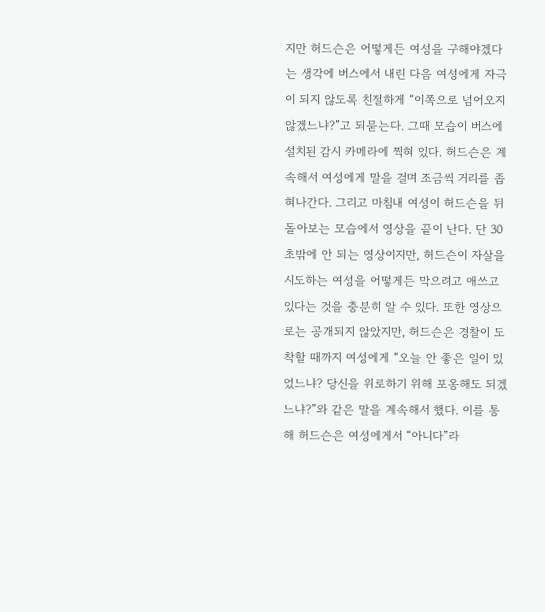지만 허드슨은 어떻게든 여성을 구해야겠다는 생각에 버스에서 내린 다음 여성에게 자극이 되지 않도록 친절하게 “이쪽으로 넘어오지 않겠느냐?”고 되묻는다. 그때 모습이 버스에 설치된 감시 카메라에 찍혀 있다. 허드슨은 계속해서 여성에게 말을 걸며 조금씩 거리를 좁혀나간다. 그리고 마침내 여성이 허드슨을 뒤돌아보는 모습에서 영상을 끝이 난다. 단 30초밖에 안 되는 영상이지만, 허드슨이 자살을 시도하는 여성을 어떻게든 막으려고 애쓰고 있다는 것을 충분히 알 수 있다. 또한 영상으로는 공개되지 않았지만, 허드슨은 경찰이 도착할 때까지 여성에게 “오늘 안 좋은 일이 있었느냐? 당신을 위로하기 위해 포옹해도 되겠느냐?”와 같은 말을 계속해서 했다. 이를 통해 허드슨은 여성에게서 “아니다”라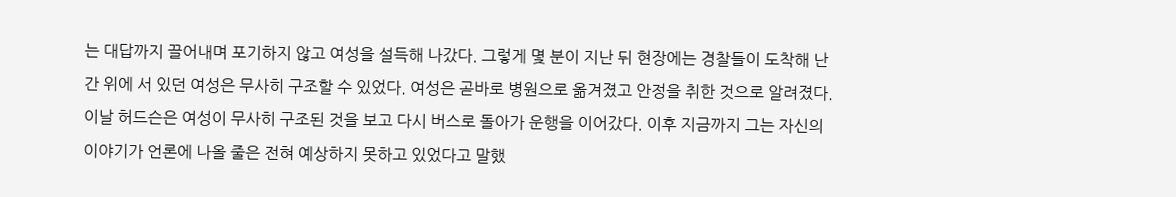는 대답까지 끌어내며 포기하지 않고 여성을 설득해 나갔다. 그렇게 몇 분이 지난 뒤 현장에는 경찰들이 도착해 난간 위에 서 있던 여성은 무사히 구조할 수 있었다. 여성은 곧바로 병원으로 옮겨졌고 안정을 취한 것으로 알려졌다. 이날 허드슨은 여성이 무사히 구조된 것을 보고 다시 버스로 돌아가 운행을 이어갔다. 이후 지금까지 그는 자신의 이야기가 언론에 나올 줄은 전혀 예상하지 못하고 있었다고 말했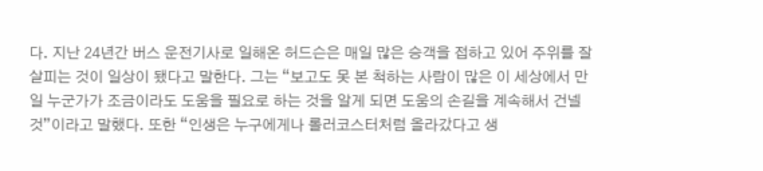다. 지난 24년간 버스 운전기사로 일해온 허드슨은 매일 많은 승객을 접하고 있어 주위를 잘 살피는 것이 일상이 됐다고 말한다. 그는 “보고도 못 본 척하는 사람이 많은 이 세상에서 만일 누군가가 조금이라도 도움을 필요로 하는 것을 알게 되면 도움의 손길을 계속해서 건넬 것”이라고 말했다. 또한 “인생은 누구에게나 롤러코스터처럼 올라갔다고 생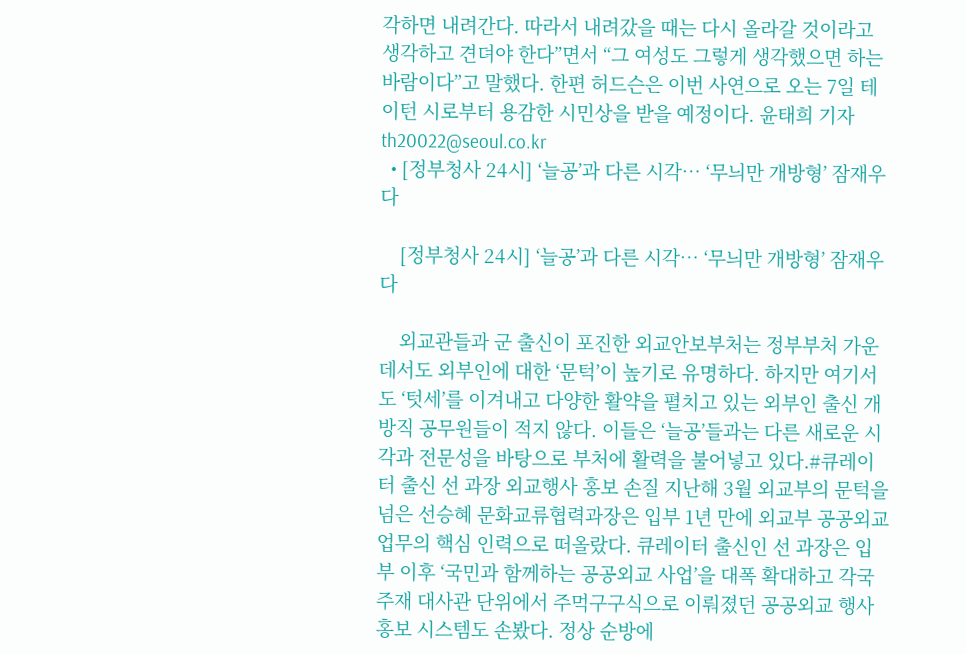각하면 내려간다. 따라서 내려갔을 때는 다시 올라갈 것이라고 생각하고 견뎌야 한다”면서 “그 여성도 그렇게 생각했으면 하는 바람이다”고 말했다. 한편 허드슨은 이번 사연으로 오는 7일 테이턴 시로부터 용감한 시민상을 받을 예정이다. 윤태희 기자 th20022@seoul.co.kr
  • [정부청사 24시] ‘늘공’과 다른 시각… ‘무늬만 개방형’ 잠재우다

    [정부청사 24시] ‘늘공’과 다른 시각… ‘무늬만 개방형’ 잠재우다

    외교관들과 군 출신이 포진한 외교안보부처는 정부부처 가운데서도 외부인에 대한 ‘문턱’이 높기로 유명하다. 하지만 여기서도 ‘텃세’를 이겨내고 다양한 활약을 펼치고 있는 외부인 출신 개방직 공무원들이 적지 않다. 이들은 ‘늘공’들과는 다른 새로운 시각과 전문성을 바탕으로 부처에 활력을 불어넣고 있다.#큐레이터 출신 선 과장 외교행사 홍보 손질 지난해 3월 외교부의 문턱을 넘은 선승혜 문화교류협력과장은 입부 1년 만에 외교부 공공외교 업무의 핵심 인력으로 떠올랐다. 큐레이터 출신인 선 과장은 입부 이후 ‘국민과 함께하는 공공외교 사업’을 대폭 확대하고 각국 주재 대사관 단위에서 주먹구구식으로 이뤄졌던 공공외교 행사 홍보 시스템도 손봤다. 정상 순방에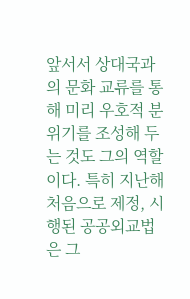앞서서 상대국과의 문화 교류를 통해 미리 우호적 분위기를 조성해 두는 것도 그의 역할이다. 특히 지난해 처음으로 제정, 시행된 공공외교법은 그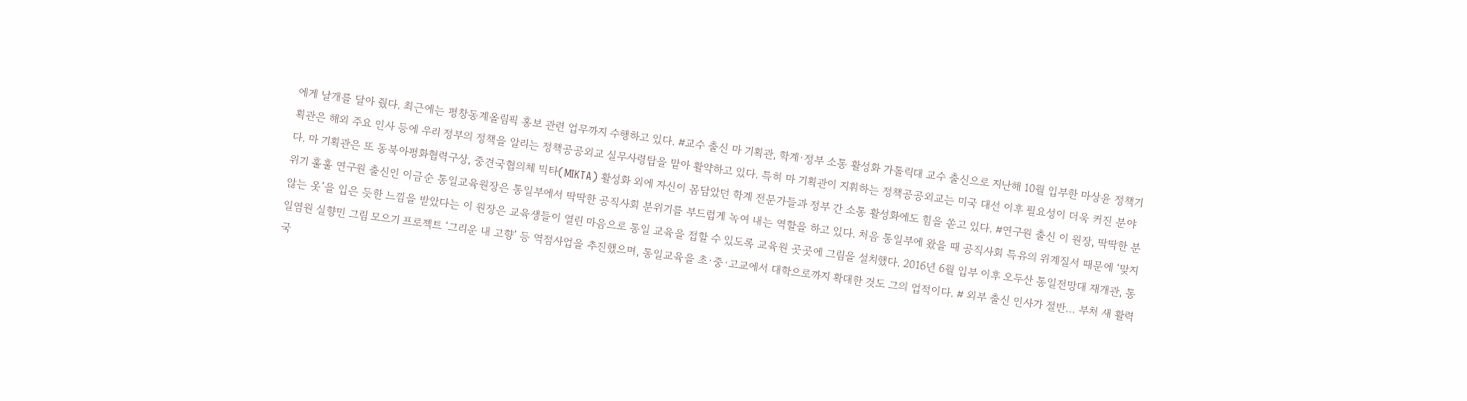에게 날개를 달아 줬다. 최근에는 평창동계올림픽 홍보 관련 업무까지 수행하고 있다. #교수 출신 마 기획관, 학계·정부 소통 활성화 가톨릭대 교수 출신으로 지난해 10월 입부한 마상윤 정책기획관은 해외 주요 인사 등에 우리 정부의 정책을 알리는 정책공공외교 실무사령탑을 맡아 활약하고 있다. 특히 마 기획관이 지휘하는 정책공공외교는 미국 대선 이후 필요성이 더욱 커진 분야다. 마 기획관은 또 동북아평화협력구상, 중견국협의체 믹타(MIKTA) 활성화 외에 자신이 몸담았던 학계 전문가들과 정부 간 소통 활성화에도 힘을 쏟고 있다. #연구원 출신 이 원장, 딱딱한 분위기 훌훌 연구원 출신인 이금순 통일교육원장은 통일부에서 딱딱한 공직사회 분위기를 부드럽게 녹여 내는 역할을 하고 있다. 처음 통일부에 왔을 때 공직사회 특유의 위계질서 때문에 ‘맞지 않는 옷’을 입은 듯한 느낌을 받았다는 이 원장은 교육생들이 열린 마음으로 통일 교육을 접할 수 있도록 교육원 곳곳에 그림을 설치했다. 2016년 6월 입부 이후 오두산 통일전망대 재개관, 통일염원 실향민 그림 모으기 프로젝트 ‘그리운 내 고향’ 등 역점사업을 추진했으며, 통일교육을 초·중·고교에서 대학으로까지 확대한 것도 그의 업적이다. # 외부 출신 인사가 절반… 부처 새 활력 국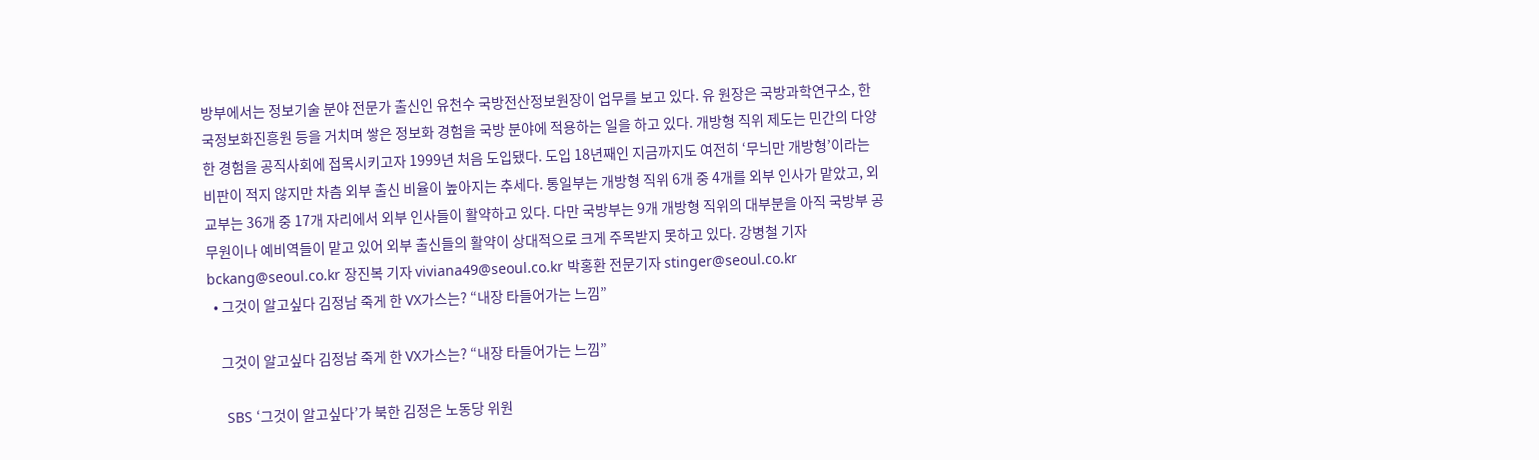방부에서는 정보기술 분야 전문가 출신인 유천수 국방전산정보원장이 업무를 보고 있다. 유 원장은 국방과학연구소, 한국정보화진흥원 등을 거치며 쌓은 정보화 경험을 국방 분야에 적용하는 일을 하고 있다. 개방형 직위 제도는 민간의 다양한 경험을 공직사회에 접목시키고자 1999년 처음 도입됐다. 도입 18년째인 지금까지도 여전히 ‘무늬만 개방형’이라는 비판이 적지 않지만 차츰 외부 출신 비율이 높아지는 추세다. 통일부는 개방형 직위 6개 중 4개를 외부 인사가 맡았고, 외교부는 36개 중 17개 자리에서 외부 인사들이 활약하고 있다. 다만 국방부는 9개 개방형 직위의 대부분을 아직 국방부 공무원이나 예비역들이 맡고 있어 외부 출신들의 활약이 상대적으로 크게 주목받지 못하고 있다. 강병철 기자 bckang@seoul.co.kr 장진복 기자 viviana49@seoul.co.kr 박홍환 전문기자 stinger@seoul.co.kr
  • 그것이 알고싶다 김정남 죽게 한 VX가스는? “내장 타들어가는 느낌”

    그것이 알고싶다 김정남 죽게 한 VX가스는? “내장 타들어가는 느낌”

    SBS ‘그것이 알고싶다’가 북한 김정은 노동당 위원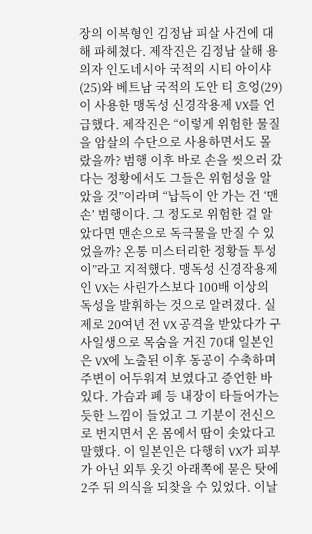장의 이복형인 김정남 피살 사건에 대해 파헤쳤다. 제작진은 김정남 살해 용의자 인도네시아 국적의 시티 아이샤(25)와 베트남 국적의 도안 티 흐엉(29)이 사용한 맹독성 신경작용제 VX를 언급했다. 제작진은 “이렇게 위험한 물질을 암살의 수단으로 사용하면서도 몰랐을까? 범행 이후 바로 손을 씻으러 갔다는 정황에서도 그들은 위험성을 알았을 것”이라며 “납득이 안 가는 건 ‘맨손’ 범행이다. 그 정도로 위험한 걸 알았다면 맨손으로 독극물을 만질 수 있었을까? 온통 미스터리한 정황들 투성이”라고 지적했다. 맹독성 신경작용제인 VX는 사린가스보다 100배 이상의 독성을 발휘하는 것으로 알려졌다. 실제로 20여년 전 VX 공격을 받았다가 구사일생으로 목숨을 거진 70대 일본인은 VX에 노출된 이후 동공이 수축하며 주변이 어두워져 보였다고 증언한 바 있다. 가슴과 폐 등 내장이 타들어가는 듯한 느낌이 들었고 그 기분이 전신으로 번지면서 온 몸에서 땀이 솟았다고 말했다. 이 일본인은 다행히 VX가 피부가 아닌 외투 옷깃 아래쪽에 묻은 탓에 2주 뒤 의식을 되찾을 수 있었다. 이날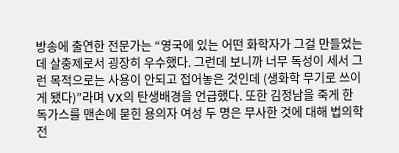방송에 출연한 전문가는 “영국에 있는 어떤 화학자가 그걸 만들었는데 살충제로서 굉장히 우수했다. 그런데 보니까 너무 독성이 세서 그런 목적으로는 사용이 안되고 접어놓은 것인데 (생화학 무기로 쓰이게 됐다)”라며 VX의 탄생배경을 언급했다. 또한 김정남을 죽게 한 독가스를 맨손에 묻힌 용의자 여성 두 명은 무사한 것에 대해 법의학 전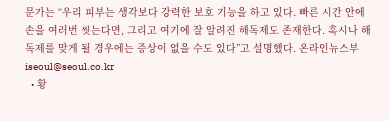문가는 “우리 피부는 생각보다 강력한 보호 기능을 하고 있다. 빠른 시간 안에 손을 여러번 씻는다면, 그리고 여기에 잘 알려진 해독제도 존재한다. 혹시나 해독제를 맞게 될 경우에는 증상이 없을 수도 있다”고 설명했다. 온라인뉴스부 iseoul@seoul.co.kr
  • 황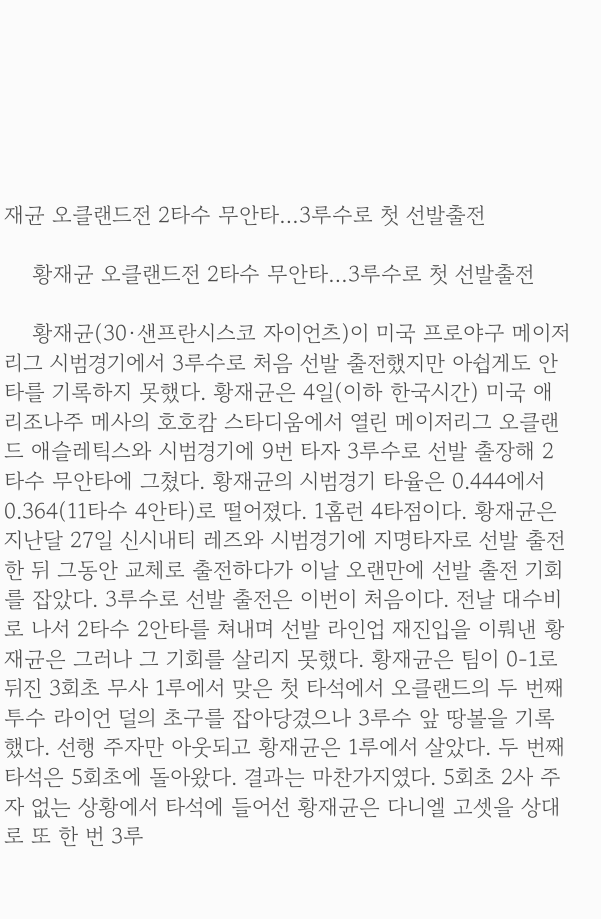재균 오클랜드전 2타수 무안타…3루수로 첫 선발출전

    황재균 오클랜드전 2타수 무안타…3루수로 첫 선발출전

    황재균(30·샌프란시스코 자이언츠)이 미국 프로야구 메이저리그 시범경기에서 3루수로 처음 선발 출전했지만 아쉽게도 안타를 기록하지 못했다. 황재균은 4일(이하 한국시간) 미국 애리조나주 메사의 호호캄 스타디움에서 열린 메이저리그 오클랜드 애슬레틱스와 시범경기에 9번 타자 3루수로 선발 출장해 2타수 무안타에 그쳤다. 황재균의 시범경기 타율은 0.444에서 0.364(11타수 4안타)로 떨어졌다. 1홈런 4타점이다. 황재균은 지난달 27일 신시내티 레즈와 시범경기에 지명타자로 선발 출전한 뒤 그동안 교체로 출전하다가 이날 오랜만에 선발 출전 기회를 잡았다. 3루수로 선발 출전은 이번이 처음이다. 전날 대수비로 나서 2타수 2안타를 쳐내며 선발 라인업 재진입을 이뤄낸 황재균은 그러나 그 기회를 살리지 못했다. 황재균은 팀이 0-1로 뒤진 3회초 무사 1루에서 맞은 첫 타석에서 오클랜드의 두 번째 투수 라이언 덜의 초구를 잡아당겼으나 3루수 앞 땅볼을 기록했다. 선행 주자만 아웃되고 황재균은 1루에서 살았다. 두 번째 타석은 5회초에 돌아왔다. 결과는 마찬가지였다. 5회초 2사 주자 없는 상황에서 타석에 들어선 황재균은 다니엘 고셋을 상대로 또 한 번 3루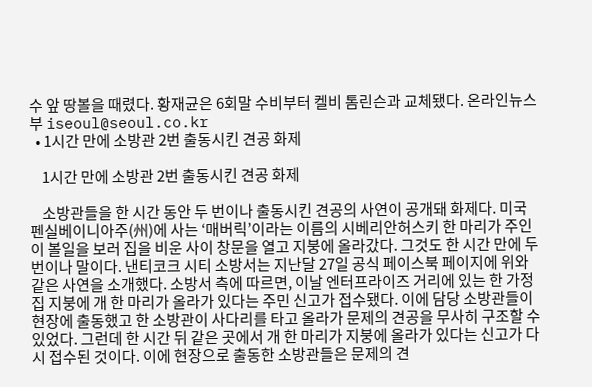수 앞 땅볼을 때렸다. 황재균은 6회말 수비부터 켈비 톰린슨과 교체됐다. 온라인뉴스부 iseoul@seoul.co.kr
  • 1시간 만에 소방관 2번 출동시킨 견공 화제

    1시간 만에 소방관 2번 출동시킨 견공 화제

    소방관들을 한 시간 동안 두 번이나 출동시킨 견공의 사연이 공개돼 화제다. 미국 펜실베이니아주(州)에 사는 ‘매버릭’이라는 이름의 시베리안허스키 한 마리가 주인이 볼일을 보러 집을 비운 사이 창문을 열고 지붕에 올라갔다. 그것도 한 시간 만에 두 번이나 말이다. 낸티코크 시티 소방서는 지난달 27일 공식 페이스북 페이지에 위와 같은 사연을 소개했다. 소방서 측에 따르면, 이날 엔터프라이즈 거리에 있는 한 가정집 지붕에 개 한 마리가 올라가 있다는 주민 신고가 접수됐다. 이에 담당 소방관들이 현장에 출동했고 한 소방관이 사다리를 타고 올라가 문제의 견공을 무사히 구조할 수 있었다. 그런데 한 시간 뒤 같은 곳에서 개 한 마리가 지붕에 올라가 있다는 신고가 다시 접수된 것이다. 이에 현장으로 출동한 소방관들은 문제의 견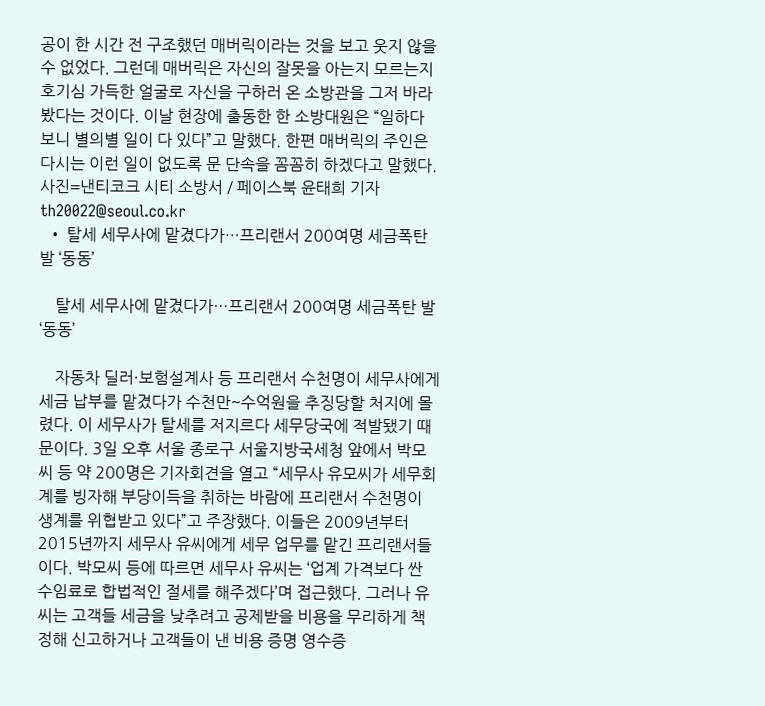공이 한 시간 전 구조했던 매버릭이라는 것을 보고 웃지 않을 수 없었다. 그런데 매버릭은 자신의 잘못을 아는지 모르는지 호기심 가득한 얼굴로 자신을 구하러 온 소방관을 그저 바라봤다는 것이다. 이날 현장에 출동한 한 소방대원은 “일하다 보니 별의별 일이 다 있다”고 말했다. 한편 매버릭의 주인은 다시는 이런 일이 없도록 문 단속을 꼼꼼히 하겠다고 말했다. 사진=낸티코크 시티 소방서 / 페이스북 윤태희 기자 th20022@seoul.co.kr
  • 탈세 세무사에 맡겼다가…프리랜서 200여명 세금폭탄 발 ‘동동’

    탈세 세무사에 맡겼다가…프리랜서 200여명 세금폭탄 발 ‘동동’

    자동차 딜러·보험설계사 등 프리랜서 수천명이 세무사에게 세금 납부를 맡겼다가 수천만~수억원을 추징당할 처지에 몰렸다. 이 세무사가 탈세를 저지르다 세무당국에 적발됐기 때문이다. 3일 오후 서울 종로구 서울지방국세청 앞에서 박모씨 등 약 200명은 기자회견을 열고 “세무사 유모씨가 세무회계를 빙자해 부당이득을 취하는 바람에 프리랜서 수천명이 생계를 위협받고 있다”고 주장했다. 이들은 2009년부터 2015년까지 세무사 유씨에게 세무 업무를 맡긴 프리랜서들이다. 박모씨 등에 따르면 세무사 유씨는 ‘업계 가격보다 싼 수임료로 합법적인 절세를 해주겠다’며 접근했다. 그러나 유씨는 고객들 세금을 낮추려고 공제받을 비용을 무리하게 책정해 신고하거나 고객들이 낸 비용 증명 영수증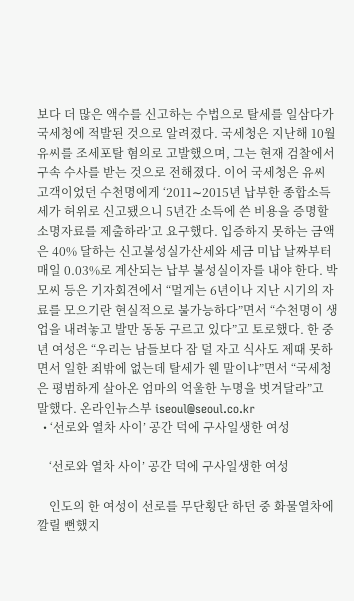보다 더 많은 액수를 신고하는 수법으로 탈세를 일삼다가 국세청에 적발된 것으로 알려졌다. 국세청은 지난해 10월 유씨를 조세포탈 혐의로 고발했으며, 그는 현재 검찰에서 구속 수사를 받는 것으로 전해졌다. 이어 국세청은 유씨 고객이었던 수천명에게 ‘2011∼2015년 납부한 종합소득세가 허위로 신고됐으니 5년간 소득에 쓴 비용을 증명할 소명자료를 제출하라’고 요구했다. 입증하지 못하는 금액은 40% 달하는 신고불성실가산세와 세금 미납 날짜부터 매일 0.03%로 계산되는 납부 불성실이자를 내야 한다. 박모씨 등은 기자회견에서 “멀게는 6년이나 지난 시기의 자료를 모으기란 현실적으로 불가능하다”면서 “수천명이 생업을 내려놓고 발만 동동 구르고 있다”고 토로했다. 한 중년 여성은 “우리는 남들보다 잠 덜 자고 식사도 제때 못하면서 일한 죄밖에 없는데 탈세가 웬 말이냐”면서 “국세청은 평범하게 살아온 엄마의 억울한 누명을 벗겨달라”고 말했다. 온라인뉴스부 iseoul@seoul.co.kr
  • ‘선로와 열차 사이’ 공간 덕에 구사일생한 여성

    ‘선로와 열차 사이’ 공간 덕에 구사일생한 여성

    인도의 한 여성이 선로를 무단횡단 하던 중 화물열차에 깔릴 뻔했지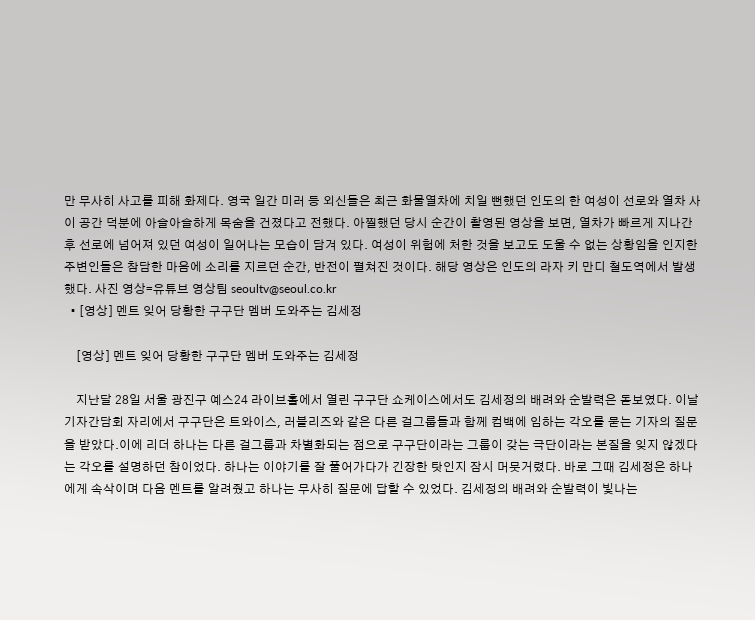만 무사히 사고를 피해 화제다. 영국 일간 미러 등 외신들은 최근 화물열차에 치일 뻔했던 인도의 한 여성이 선로와 열차 사이 공간 덕분에 아슬아슬하게 목숨을 건졌다고 전했다. 아찔했던 당시 순간이 촬영된 영상을 보면, 열차가 빠르게 지나간 후 선로에 넘어져 있던 여성이 일어나는 모습이 담겨 있다. 여성이 위험에 처한 것을 보고도 도울 수 없는 상황임을 인지한 주변인들은 참담한 마음에 소리를 지르던 순간, 반전이 펼쳐진 것이다. 해당 영상은 인도의 라자 키 만디 철도역에서 발생했다. 사진 영상=유튜브 영상팀 seoultv@seoul.co.kr
  • [영상] 멘트 잊어 당황한 구구단 멤버 도와주는 김세정

    [영상] 멘트 잊어 당황한 구구단 멤버 도와주는 김세정

    지난달 28일 서울 광진구 예스24 라이브홀에서 열린 구구단 쇼케이스에서도 김세정의 배려와 순발력은 돋보였다. 이날 기자간담회 자리에서 구구단은 트와이스, 러블리즈와 같은 다른 걸그룹들과 함께 컴백에 임하는 각오를 묻는 기자의 질문을 받았다.이에 리더 하나는 다른 걸그룹과 차별화되는 점으로 구구단이라는 그룹이 갖는 극단이라는 본질을 잊지 않겠다는 각오를 설명하던 참이었다. 하나는 이야기를 잘 풀어가다가 긴장한 탓인지 잠시 머뭇거렸다. 바로 그때 김세정은 하나에게 속삭이며 다음 멘트를 알려줬고 하나는 무사히 질문에 답할 수 있었다. 김세정의 배려와 순발력이 빛나는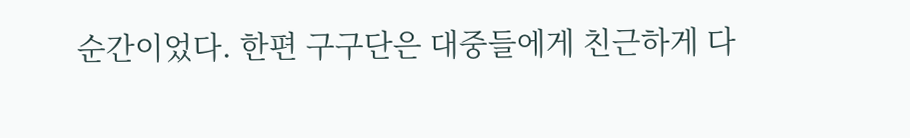순간이었다. 한편 구구단은 대중들에게 친근하게 다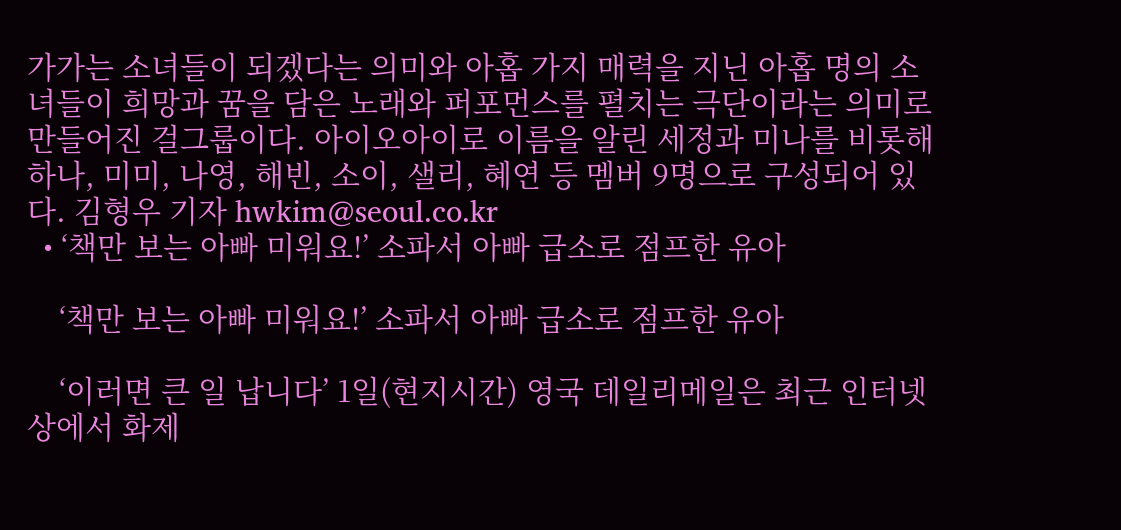가가는 소녀들이 되겠다는 의미와 아홉 가지 매력을 지닌 아홉 명의 소녀들이 희망과 꿈을 담은 노래와 퍼포먼스를 펼치는 극단이라는 의미로 만들어진 걸그룹이다. 아이오아이로 이름을 알린 세정과 미나를 비롯해 하나, 미미, 나영, 해빈, 소이, 샐리, 혜연 등 멤버 9명으로 구성되어 있다. 김형우 기자 hwkim@seoul.co.kr
  • ‘책만 보는 아빠 미워요!’ 소파서 아빠 급소로 점프한 유아

    ‘책만 보는 아빠 미워요!’ 소파서 아빠 급소로 점프한 유아

    ‘이러면 큰 일 납니다’ 1일(현지시간) 영국 데일리메일은 최근 인터넷 상에서 화제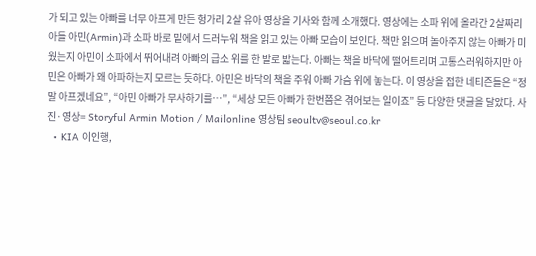가 되고 있는 아빠를 너무 아프게 만든 헝가리 2살 유아 영상을 기사와 함께 소개했다. 영상에는 소파 위에 올라간 2살짜리 아들 아민(Armin)과 소파 바로 밑에서 드러누워 책을 읽고 있는 아빠 모습이 보인다. 책만 읽으며 놀아주지 않는 아빠가 미웠는지 아민이 소파에서 뛰어내려 아빠의 급소 위를 한 발로 밟는다. 아빠는 책을 바닥에 떨어트리며 고통스러워하지만 아민은 아빠가 왜 아파하는지 모르는 듯하다. 아민은 바닥의 책을 주워 아빠 가슴 위에 놓는다. 이 영상을 접한 네티즌들은 “정말 아프겠네요”, “아민 아빠가 무사하기를…”, “세상 모든 아빠가 한번쯤은 겪어보는 일이죠” 등 다양한 댓글을 달았다. 사진·영상= Storyful Armin Motion / Mailonline 영상팀 seoultv@seoul.co.kr
  • KIA 이인행,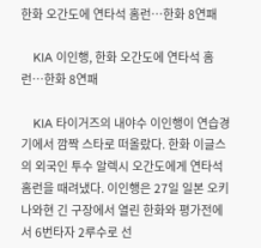한화 오간도에 연타석 홈런…한화 8연패

    KIA 이인행, 한화 오간도에 연타석 홈런…한화 8연패

    KIA 타이거즈의 내야수 이인행이 연습경기에서 깜짝 스타로 떠올랐다. 한화 이글스의 외국인 투수 알렉시 오간도에게 연타석 홈런을 때려냈다. 이인행은 27일 일본 오키나와현 긴 구장에서 열린 한화와 평가전에서 6번타자 2루수로 선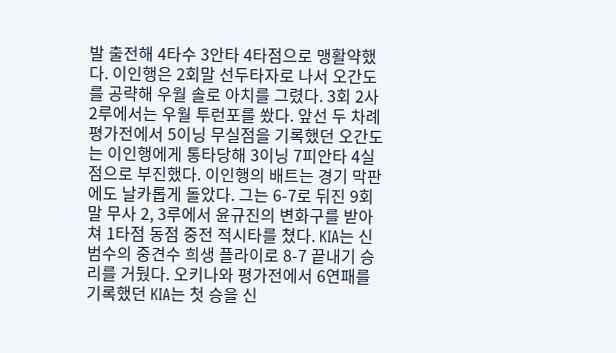발 출전해 4타수 3안타 4타점으로 맹활약했다. 이인행은 2회말 선두타자로 나서 오간도를 공략해 우월 솔로 아치를 그렸다. 3회 2사 2루에서는 우월 투런포를 쐈다. 앞선 두 차례 평가전에서 5이닝 무실점을 기록했던 오간도는 이인행에게 통타당해 3이닝 7피안타 4실점으로 부진했다. 이인행의 배트는 경기 막판에도 날카롭게 돌았다. 그는 6-7로 뒤진 9회말 무사 2, 3루에서 윤규진의 변화구를 받아쳐 1타점 동점 중전 적시타를 쳤다. KIA는 신범수의 중견수 희생 플라이로 8-7 끝내기 승리를 거뒀다. 오키나와 평가전에서 6연패를 기록했던 KIA는 첫 승을 신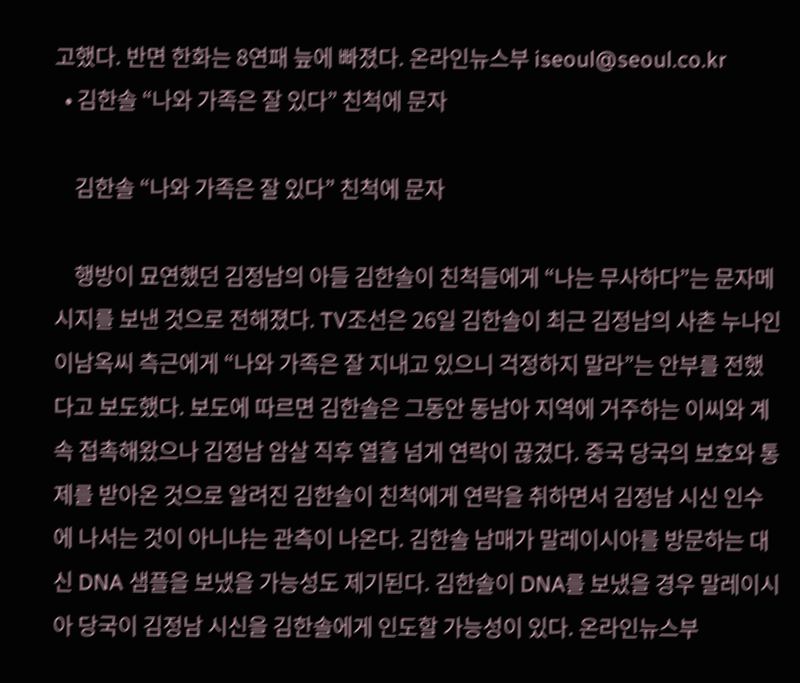고했다. 반면 한화는 8연패 늪에 빠졌다. 온라인뉴스부 iseoul@seoul.co.kr
  • 김한솔 “나와 가족은 잘 있다” 친척에 문자

    김한솔 “나와 가족은 잘 있다” 친척에 문자

    행방이 묘연했던 김정남의 아들 김한솔이 친척들에게 “나는 무사하다”는 문자메시지를 보낸 것으로 전해졌다. TV조선은 26일 김한솔이 최근 김정남의 사촌 누나인 이남옥씨 측근에게 “나와 가족은 잘 지내고 있으니 걱정하지 말라”는 안부를 전했다고 보도했다. 보도에 따르면 김한솔은 그동안 동남아 지역에 거주하는 이씨와 계속 접촉해왔으나 김정남 암살 직후 열흘 넘게 연락이 끊겼다. 중국 당국의 보호와 통제를 받아온 것으로 알려진 김한솔이 친척에게 연락을 취하면서 김정남 시신 인수에 나서는 것이 아니냐는 관측이 나온다. 김한솔 남매가 말레이시아를 방문하는 대신 DNA 샘플을 보냈을 가능성도 제기된다. 김한솔이 DNA를 보냈을 경우 말레이시아 당국이 김정남 시신을 김한솔에게 인도할 가능성이 있다. 온라인뉴스부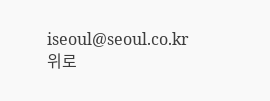iseoul@seoul.co.kr
위로